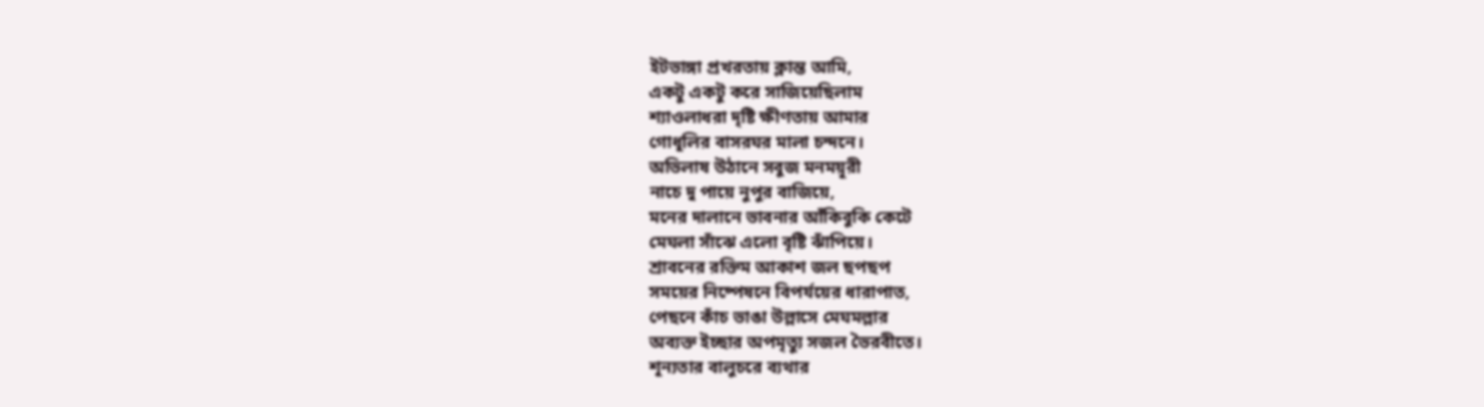ইটভাঙ্গা প্রখরতায় ক্লান্ত আমি,
একটু একটু করে সাজিয়েছিলাম
শ্যাওলাধরা দৃষ্টি ক্ষীণতায় আমার
গোধূলির বাসরঘর মালা চন্দনে।
অভিলাষ উঠানে সবুজ মনময়ূরী
নাচে দু পায়ে নুপুর বাজিয়ে,
মনের দালানে ভাবনার আঁকিবুকি কেটে
মেঘলা সাঁঝে এলো বৃষ্টি ঝাঁপিয়ে।
শ্রাবনের রক্তিম আকাশ জল ছপছপ
সময়ের নিষ্পেষনে বিপর্যয়ের ধারাপাত,
পেছনে কাঁচ ভাঙা উল্লাসে মেঘমল্লার
অব্যক্ত ইচ্ছার অপমৃত্যু সজল ভৈরবীতে।
শূন্যতার বালুচরে ব্যথার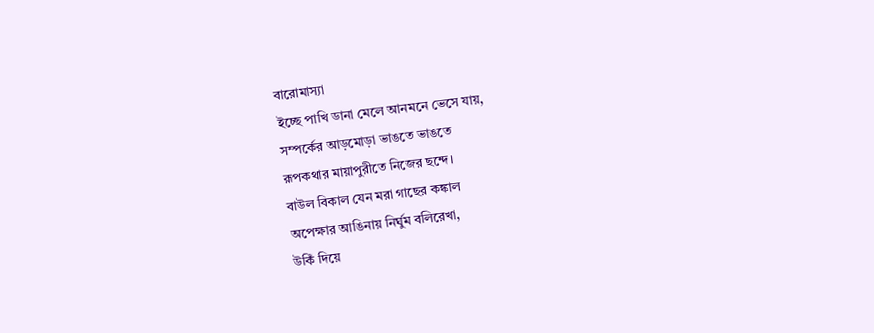বারোমাস্যা
ইচ্ছে পাখি ডানা মেলে আনমনে ভেসে যায়,
সম্পর্কের আড়মোড়া ভাঙতে ভাঙতে
রূপকথার মায়াপুরীতে নিজের ছন্দে।
বাউল বিকাল যেন মরা গাছের কঙ্কাল
অপেক্ষার আঙিনায় নির্ঘুম বলিরেখা,
উকিঁ দিয়ে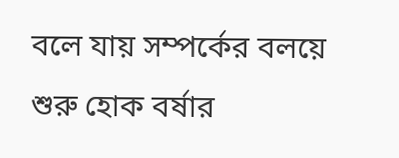বলে যায় সম্পর্কের বলয়ে
শুরু হোক বর্ষার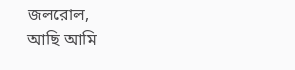জলরোল,
আছি আমি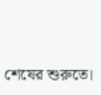শেষের শুরুতে।